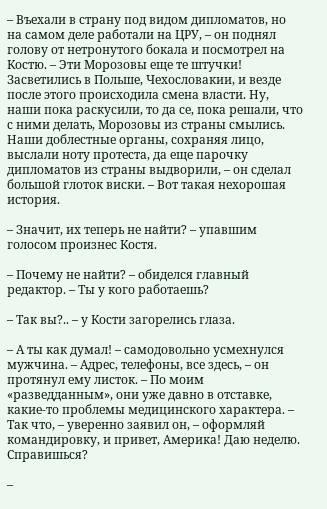– Въехали в страну под видом дипломатов, но на самом деле работали на ЦРУ, – он поднял голову от нетронутого бокала и посмотрел на Костю. – Эти Морозовы еще те штучки! Засветились в Польше, Чехословакии, и везде после этого происходила смена власти. Ну, наши пока раскусили, то да се, пока решали, что с ними делать, Морозовы из страны смылись. Наши доблестные органы, сохраняя лицо, выслали ноту протеста, да еще парочку дипломатов из страны выдворили, – он сделал большой глоток виски. – Вот такая нехорошая история.

– Значит, их теперь не найти? – упавшим голосом произнес Костя.

– Почему не найти? – обиделся главный редактор. – Ты у кого работаешь?

– Так вы?.. – у Кости загорелись глаза.

– А ты как думал! – самодовольно усмехнулся мужчина. – Адрес, телефоны, все здесь, – он протянул ему листок. – По моим «разведданным», они уже давно в отставке, какие-то проблемы медицинского характера. – Так что, – уверенно заявил он, – оформляй командировку, и привет, Америка! Даю неделю. Справишься?

–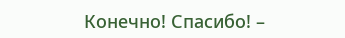Конечно! Спасибо! –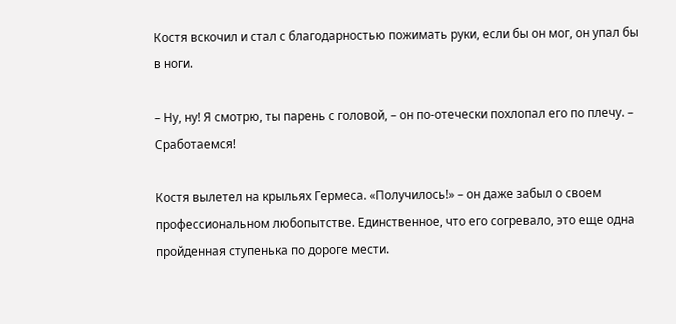Костя вскочил и стал с благодарностью пожимать руки, если бы он мог, он упал бы в ноги.

– Ну, ну! Я смотрю, ты парень с головой, – он по-отечески похлопал его по плечу. – Сработаемся!

Костя вылетел на крыльях Гермеса. «Получилось!» – он даже забыл о своем профессиональном любопытстве. Единственное, что его согревало, это еще одна пройденная ступенька по дороге мести.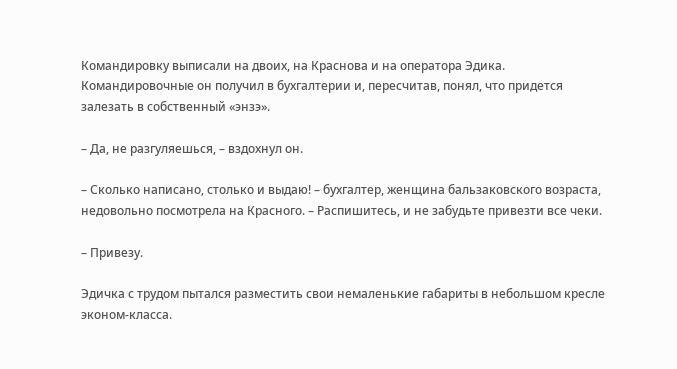Командировку выписали на двоих, на Краснова и на оператора Эдика. Командировочные он получил в бухгалтерии и, пересчитав, понял, что придется залезать в собственный «энзэ».

– Да, не разгуляешься, – вздохнул он.

– Сколько написано, столько и выдаю! – бухгалтер, женщина бальзаковского возраста, недовольно посмотрела на Красного. – Распишитесь, и не забудьте привезти все чеки.

– Привезу.

Эдичка с трудом пытался разместить свои немаленькие габариты в небольшом кресле эконом-класса.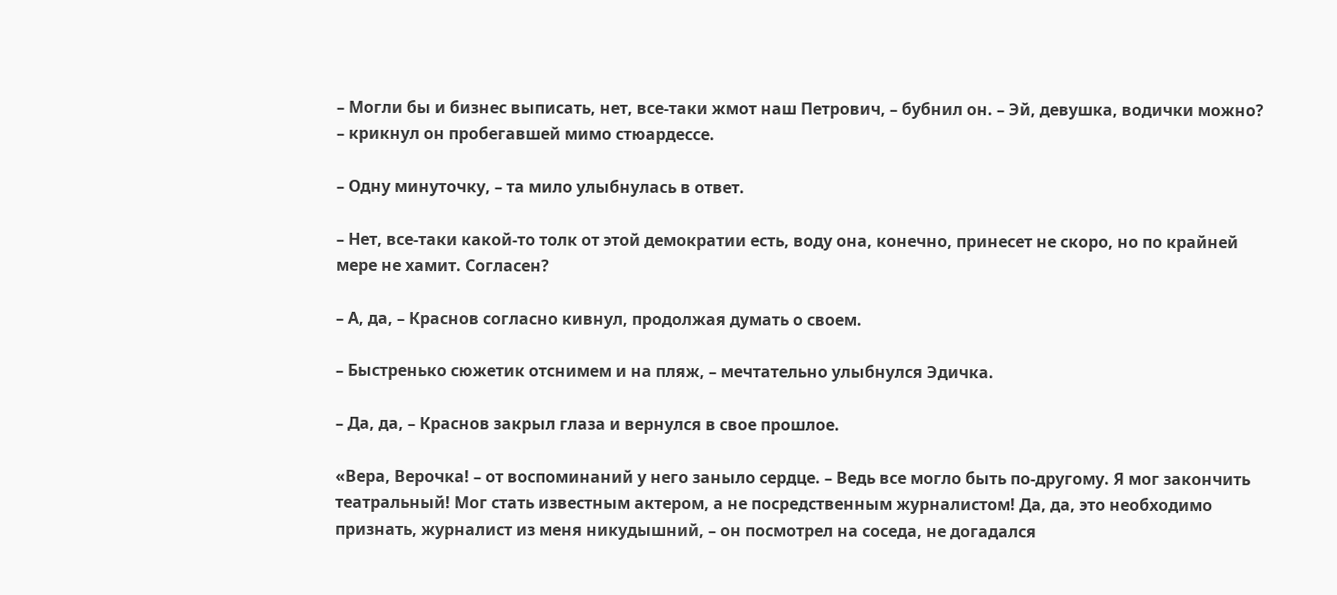– Могли бы и бизнес выписать, нет, все-таки жмот наш Петрович, – бубнил он. – Эй, девушка, водички можно? – крикнул он пробегавшей мимо стюардессе.

– Одну минуточку, – та мило улыбнулась в ответ.

– Нет, все-таки какой-то толк от этой демократии есть, воду она, конечно, принесет не скоро, но по крайней мере не хамит. Согласен?

– А, да, – Краснов согласно кивнул, продолжая думать о своем.

– Быстренько сюжетик отснимем и на пляж, – мечтательно улыбнулся Эдичка.

– Да, да, – Краснов закрыл глаза и вернулся в свое прошлое.

«Вера, Верочка! – от воспоминаний у него заныло сердце. – Ведь все могло быть по-другому. Я мог закончить театральный! Мог стать известным актером, а не посредственным журналистом! Да, да, это необходимо признать, журналист из меня никудышний, – он посмотрел на соседа, не догадался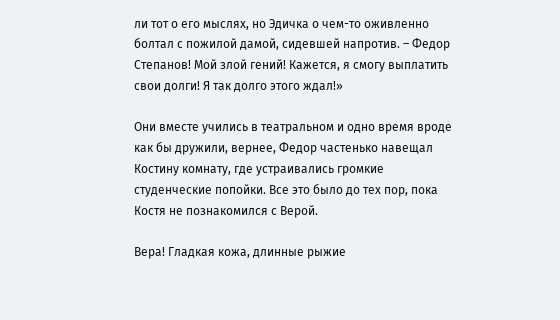ли тот о его мыслях, но Эдичка о чем-то оживленно болтал с пожилой дамой, сидевшей напротив. – Федор Степанов! Мой злой гений! Кажется, я смогу выплатить свои долги! Я так долго этого ждал!»

Они вместе учились в театральном и одно время вроде как бы дружили, вернее, Федор частенько навещал Костину комнату, где устраивались громкие студенческие попойки. Все это было до тех пор, пока Костя не познакомился с Верой.

Вера! Гладкая кожа, длинные рыжие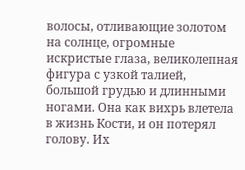волосы, отливающие золотом на солнце, огромные искристые глаза, великолепная фигура с узкой талией, большой грудью и длинными ногами. Она как вихрь влетела в жизнь Кости, и он потерял голову. Их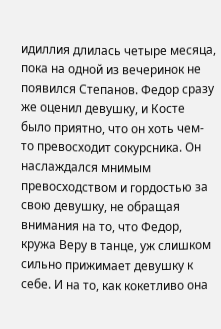идиллия длилась четыре месяца, пока на одной из вечеринок не появился Степанов. Федор сразу же оценил девушку, и Косте было приятно, что он хоть чем-то превосходит сокурсника. Он наслаждался мнимым превосходством и гордостью за свою девушку, не обращая внимания на то, что Федор, кружа Веру в танце, уж слишком сильно прижимает девушку к себе. И на то, как кокетливо она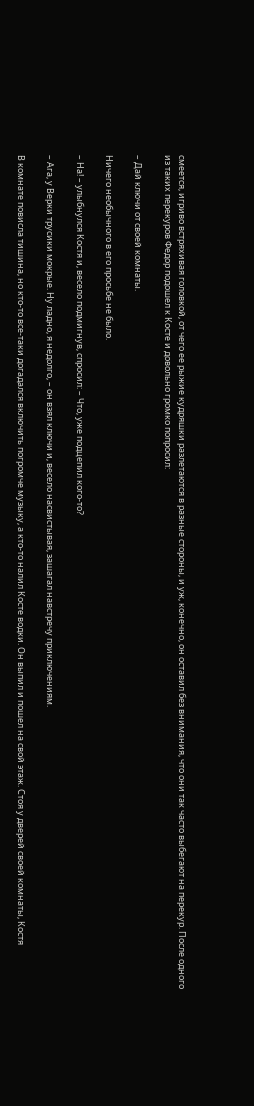смеется, игриво встряхивая головкой, от чего ее рыжие кудряшки разлетаются в разные стороны, и уж, конечно, он оставил без внимания, что они так часто выбегают на перекур. После одного из таких перекуров Федор подошел к Косте и довольно громко попросил:

– Дай ключи от своей комнаты.

Ничего необычного в его просьбе не было.

– На! – улыбнулся Костя и, весело подмигнув, спросил: – Что, уже подцепил кого-то?

– Ага, у Верки трусики мокрые. Ну ладно, я недолго, – он взял ключи и, весело насвистывая, зашагал навстречу приключениям.

В комнате повисла тишина, но кто-то все-таки догадался включить погромче музыку, а кто-то налил Косте водки. Он выпил и пошел на свой этаж. Стоя у дверей своей комнаты, Костя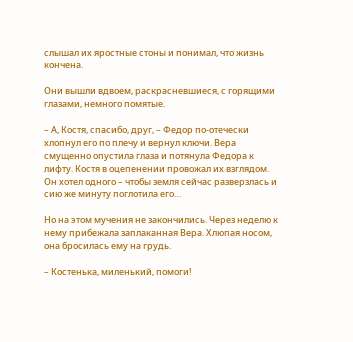слышал их яростные стоны и понимал, что жизнь кончена.

Они вышли вдвоем, раскрасневшиеся, с горящими глазами, немного помятые.

– А, Костя, спасибо, друг, – Федор по-отечески хлопнул его по плечу и вернул ключи. Вера смущенно опустила глаза и потянула Федора к лифту. Костя в оцепенении провожал их взглядом. Он хотел одного – чтобы земля сейчас разверзлась и сию же минуту поглотила его…

Но на этом мучения не закончились. Через неделю к нему прибежала заплаканная Вера. Хлюпая носом, она бросилась ему на грудь.

– Костенька, миленький, помоги!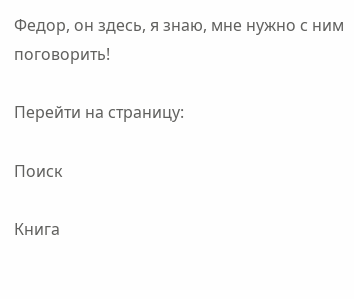Федор, он здесь, я знаю, мне нужно с ним поговорить!

Перейти на страницу:

Поиск

Книга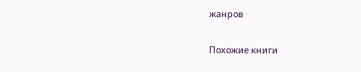жанров

Похожие книги